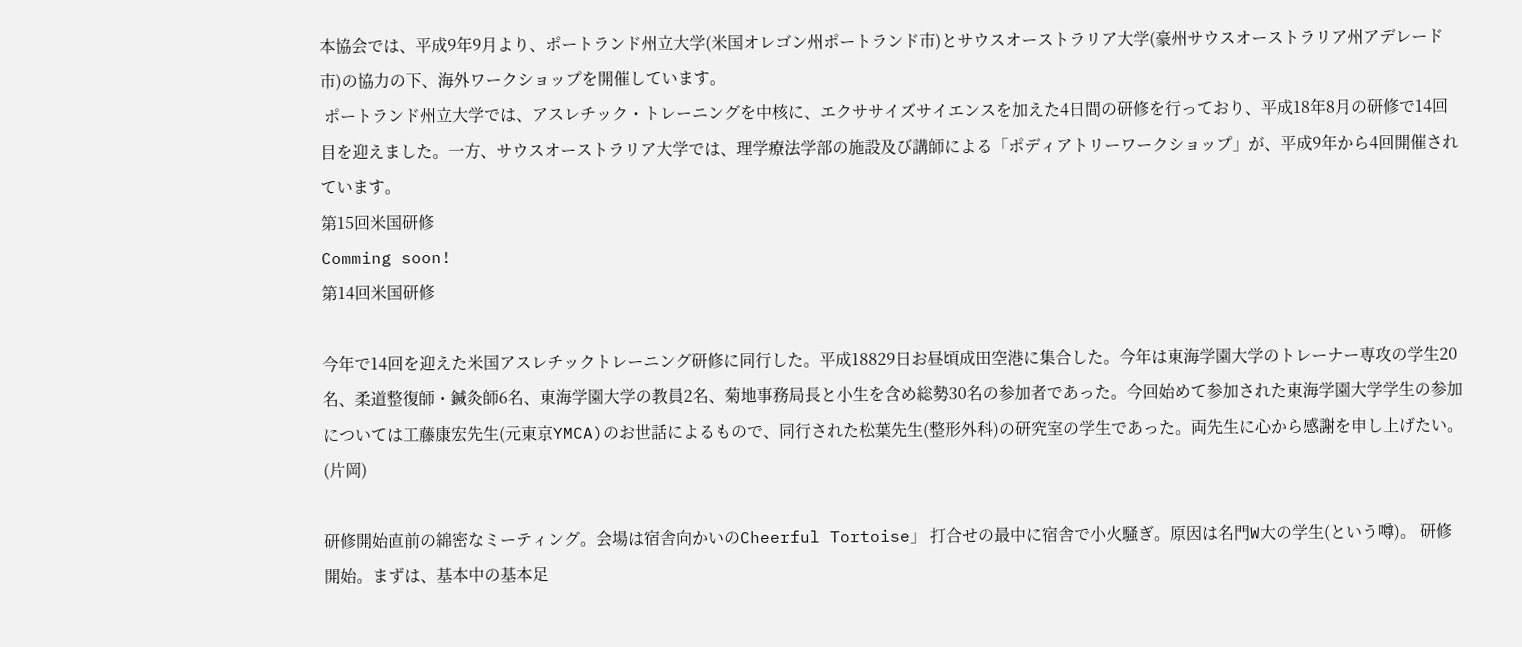本協会では、平成9年9月より、ポートランド州立大学(米国オレゴン州ポートランド市)とサウスオーストラリア大学(豪州サウスオーストラリア州アデレード市)の協力の下、海外ワークショップを開催しています。
 ポートランド州立大学では、アスレチック・トレーニングを中核に、エクササイズサイエンスを加えた4日間の研修を行っており、平成18年8月の研修で14回目を迎えました。一方、サウスオーストラリア大学では、理学療法学部の施設及び講師による「ポディアトリーワークショップ」が、平成9年から4回開催されています。
第15回米国研修
Comming soon!
第14回米国研修

今年で14回を迎えた米国アスレチックトレーニング研修に同行した。平成18829日お昼頃成田空港に集合した。今年は東海学園大学のトレーナー専攻の学生20名、柔道整復師・鍼灸師6名、東海学園大学の教員2名、菊地事務局長と小生を含め総勢30名の参加者であった。今回始めて参加された東海学園大学学生の参加については工藤康宏先生(元東京YMCA)のお世話によるもので、同行された松葉先生(整形外科)の研究室の学生であった。両先生に心から感謝を申し上げたい。(片岡)

研修開始直前の綿密なミーティング。会場は宿舎向かいのCheerful Tortoise」 打合せの最中に宿舎で小火騒ぎ。原因は名門W大の学生(という噂)。 研修開始。まずは、基本中の基本足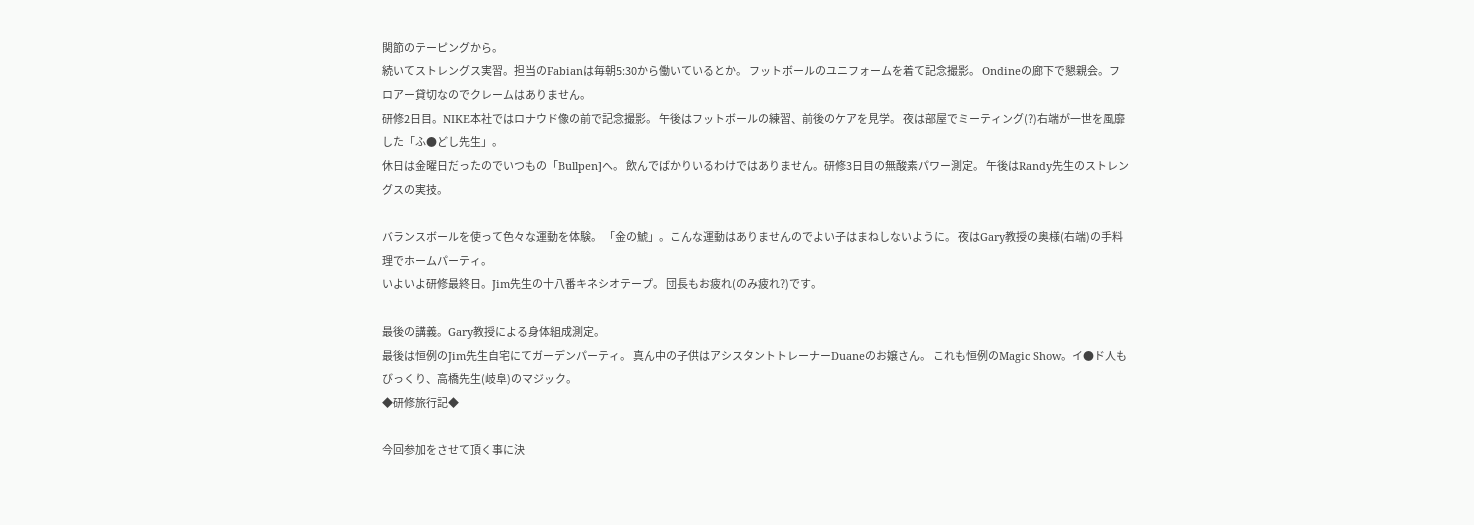関節のテーピングから。
続いてストレングス実習。担当のFabianは毎朝5:30から働いているとか。 フットボールのユニフォームを着て記念撮影。 Ondineの廊下で懇親会。フロアー貸切なのでクレームはありません。
研修2日目。NIKE本社ではロナウド像の前で記念撮影。 午後はフットボールの練習、前後のケアを見学。 夜は部屋でミーティング(?)右端が一世を風靡した「ふ●どし先生」。
休日は金曜日だったのでいつもの「Bullpen]へ。 飲んでばかりいるわけではありません。研修3日目の無酸素パワー測定。 午後はRandy先生のストレングスの実技。

バランスボールを使って色々な運動を体験。 「金の鯱」。こんな運動はありませんのでよい子はまねしないように。 夜はGary教授の奥様(右端)の手料理でホームパーティ。
いよいよ研修最終日。Jim先生の十八番キネシオテープ。 団長もお疲れ(のみ疲れ?)です。

最後の講義。Gary教授による身体組成測定。
最後は恒例のJim先生自宅にてガーデンパーティ。 真ん中の子供はアシスタントトレーナーDuaneのお嬢さん。 これも恒例のMagic Show。イ●ド人もびっくり、高橋先生(岐阜)のマジック。
◆研修旅行記◆

今回参加をさせて頂く事に決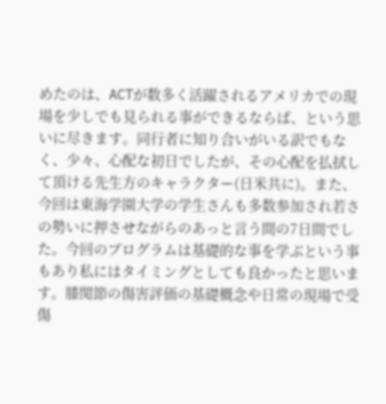めたのは、ACTが数多く活躍されるアメリカでの現場を少しでも見られる事ができるならば、という思いに尽きます。同行者に知り合いがいる訳でもなく、少々、心配な初日でしたが、その心配を払拭して頂ける先生方のキャラクター(日米共に)。また、今回は東海学園大学の学生さんも多数参加され若さの勢いに押させながらのあっと言う間の7日間でした。今回のプログラムは基礎的な事を学ぶという事もあり私にはタイミングとしても良かったと思います。膝関節の傷害評価の基礎概念や日常の現場で受傷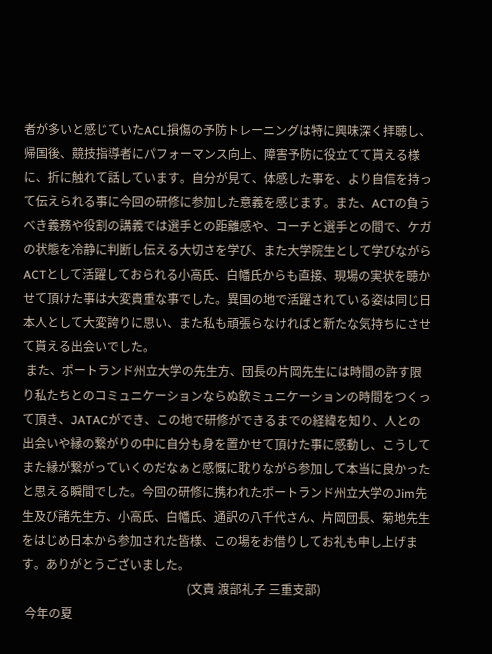者が多いと感じていたACL損傷の予防トレーニングは特に興味深く拝聴し、帰国後、競技指導者にパフォーマンス向上、障害予防に役立てて貰える様に、折に触れて話しています。自分が見て、体感した事を、より自信を持って伝えられる事に今回の研修に参加した意義を感じます。また、ACTの負うべき義務や役割の講義では選手との距離感や、コーチと選手との間で、ケガの状態を冷静に判断し伝える大切さを学び、また大学院生として学びながらACTとして活躍しておられる小高氏、白幡氏からも直接、現場の実状を聴かせて頂けた事は大変貴重な事でした。異国の地で活躍されている姿は同じ日本人として大変誇りに思い、また私も頑張らなければと新たな気持ちにさせて貰える出会いでした。
 また、ポートランド州立大学の先生方、団長の片岡先生には時間の許す限り私たちとのコミュニケーションならぬ飲ミュニケーションの時間をつくって頂き、JATACができ、この地で研修ができるまでの経緯を知り、人との出会いや縁の繋がりの中に自分も身を置かせて頂けた事に感動し、こうしてまた縁が繋がっていくのだなぁと感慨に耽りながら参加して本当に良かったと思える瞬間でした。今回の研修に携われたポートランド州立大学のJim先生及び諸先生方、小高氏、白幡氏、通訳の八千代さん、片岡団長、菊地先生をはじめ日本から参加された皆様、この場をお借りしてお礼も申し上げます。ありがとうございました。
                                                       (文責 渡部礼子 三重支部)
 今年の夏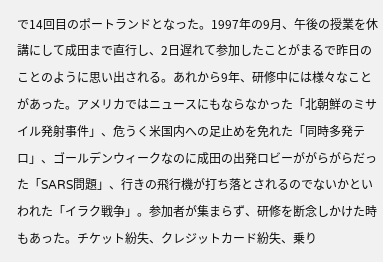で14回目のポートランドとなった。1997年の9月、午後の授業を休講にして成田まで直行し、2日遅れて参加したことがまるで昨日のことのように思い出される。あれから9年、研修中には様々なことがあった。アメリカではニュースにもならなかった「北朝鮮のミサイル発射事件」、危うく米国内への足止めを免れた「同時多発テロ」、ゴールデンウィークなのに成田の出発ロビーががらがらだった「SARS問題」、行きの飛行機が打ち落とされるのでないかといわれた「イラク戦争」。参加者が集まらず、研修を断念しかけた時もあった。チケット紛失、クレジットカード紛失、乗り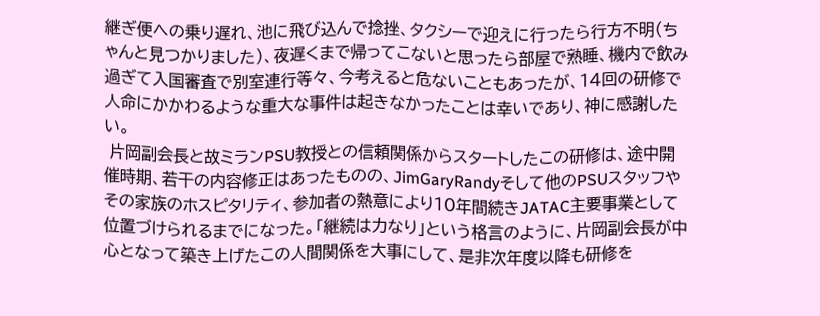継ぎ便への乗り遅れ、池に飛び込んで捻挫、タクシーで迎えに行ったら行方不明(ちゃんと見つかりました)、夜遅くまで帰ってこないと思ったら部屋で熟睡、機内で飲み過ぎて入国審査で別室連行等々、今考えると危ないこともあったが、14回の研修で人命にかかわるような重大な事件は起きなかったことは幸いであり、神に感謝したい。
 片岡副会長と故ミランPSU教授との信頼関係からスタートしたこの研修は、途中開催時期、若干の内容修正はあったものの、JimGaryRandyそして他のPSUスタッフやその家族のホスピタリティ、参加者の熱意により10年間続きJATAC主要事業として位置づけられるまでになった。「継続は力なり」という格言のように、片岡副会長が中心となって築き上げたこの人間関係を大事にして、是非次年度以降も研修を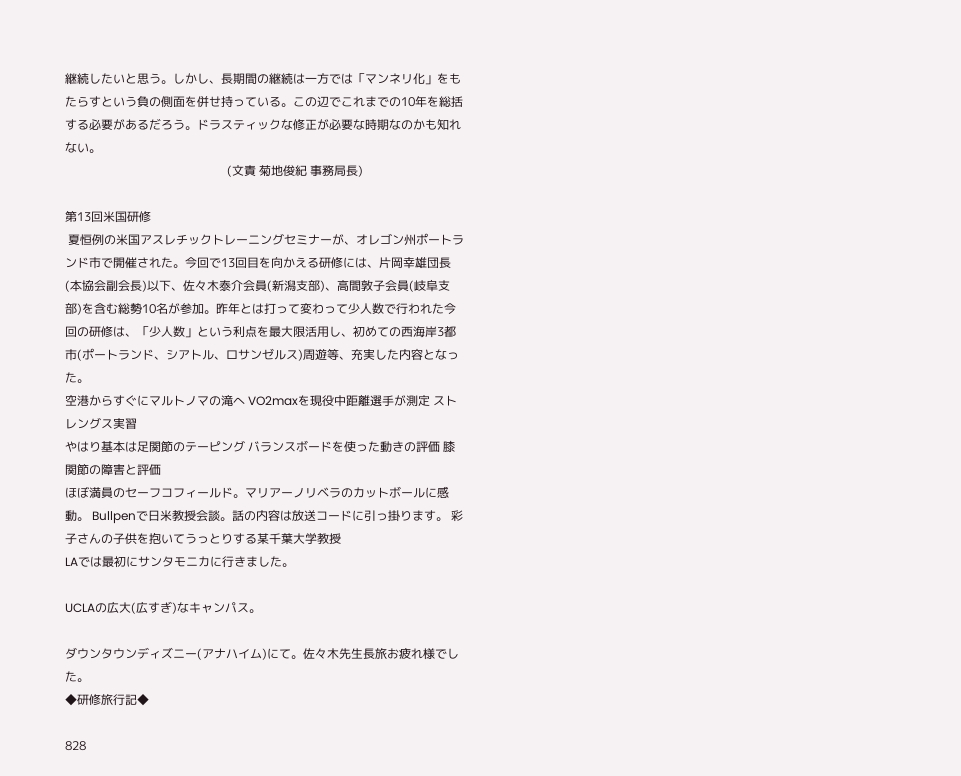継続したいと思う。しかし、長期間の継続は一方では「マンネリ化」をもたらすという負の側面を併せ持っている。この辺でこれまでの10年を総括する必要があるだろう。ドラスティックな修正が必要な時期なのかも知れない。
                                                      (文責 菊地俊紀 事務局長)

第13回米国研修
 夏恒例の米国アスレチックトレーニングセミナーが、オレゴン州ポートランド市で開催された。今回で13回目を向かえる研修には、片岡幸雄団長(本協会副会長)以下、佐々木泰介会員(新潟支部)、高間敦子会員(岐阜支部)を含む総勢10名が参加。昨年とは打って変わって少人数で行われた今回の研修は、「少人数」という利点を最大限活用し、初めての西海岸3都市(ポートランド、シアトル、ロサンゼルス)周遊等、充実した内容となった。
空港からすぐにマルトノマの滝へ VO2maxを現役中距離選手が測定 ストレングス実習
やはり基本は足関節のテーピング バランスボードを使った動きの評価 膝関節の障害と評価
ほぼ満員のセーフコフィールド。マリアーノリベラのカットボールに感動。 Bullpenで日米教授会談。話の内容は放送コードに引っ掛ります。 彩子さんの子供を抱いてうっとりする某千葉大学教授
LAでは最初にサンタモニカに行きました。

UCLAの広大(広すぎ)なキャンパス。

ダウンタウンディズニー(アナハイム)にて。佐々木先生長旅お疲れ様でした。
◆研修旅行記◆

828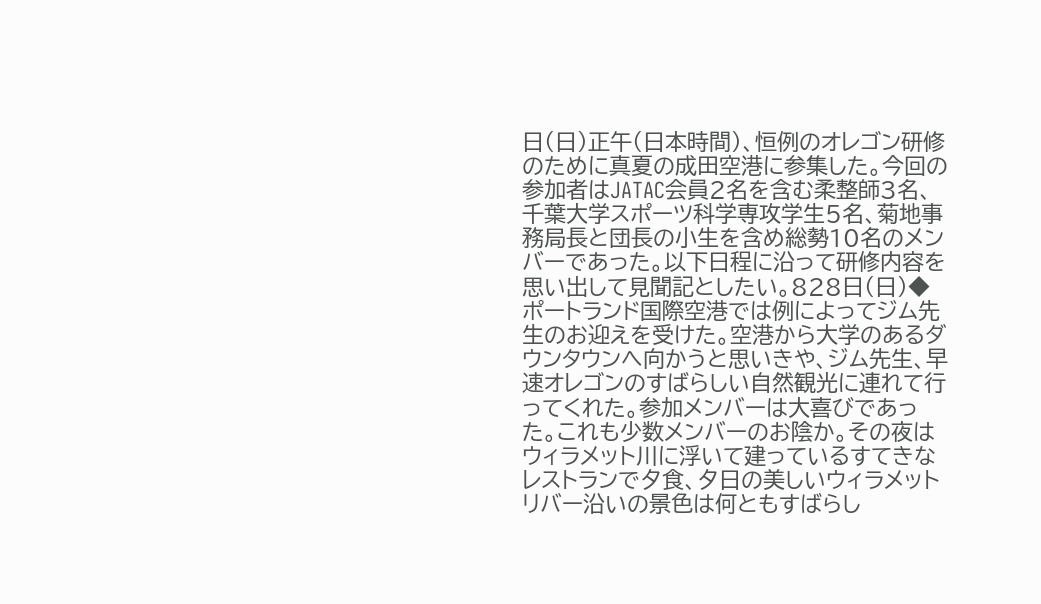日(日)正午(日本時間)、恒例のオレゴン研修のために真夏の成田空港に参集した。今回の参加者はJATAC会員2名を含む柔整師3名、千葉大学スポーツ科学専攻学生5名、菊地事務局長と団長の小生を含め総勢10名のメンバーであった。以下日程に沿って研修内容を思い出して見聞記としたい。828日(日)◆ポートランド国際空港では例によってジム先生のお迎えを受けた。空港から大学のあるダウンタウンへ向かうと思いきや、ジム先生、早速オレゴンのすばらしい自然観光に連れて行ってくれた。参加メンバーは大喜びであった。これも少数メンバーのお陰か。その夜はウィラメット川に浮いて建っているすてきなレストランで夕食、夕日の美しいウィラメットリバー沿いの景色は何ともすばらし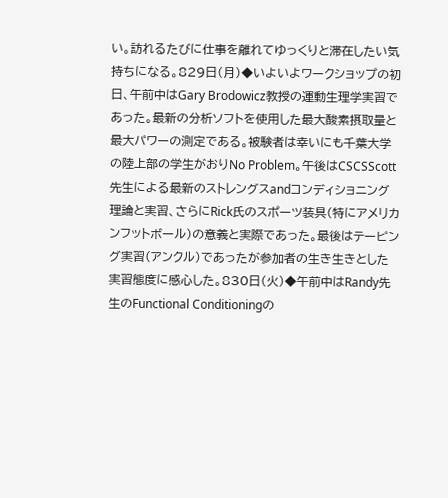い。訪れるたびに仕事を離れてゆっくりと滞在したい気持ちになる。829日(月)◆いよいよワークショップの初日、午前中はGary Brodowicz教授の運動生理学実習であった。最新の分析ソフトを使用した最大酸素摂取量と最大パワーの測定である。被験者は幸いにも千葉大学の陸上部の学生がおりNo Problem。午後はCSCSScott先生による最新のストレングスandコンディショニング理論と実習、さらにRick氏のスポーツ装具(特にアメリカンフットボール)の意義と実際であった。最後はテーピング実習(アンクル)であったが参加者の生き生きとした実習態度に感心した。830日(火)◆午前中はRandy先生のFunctional Conditioningの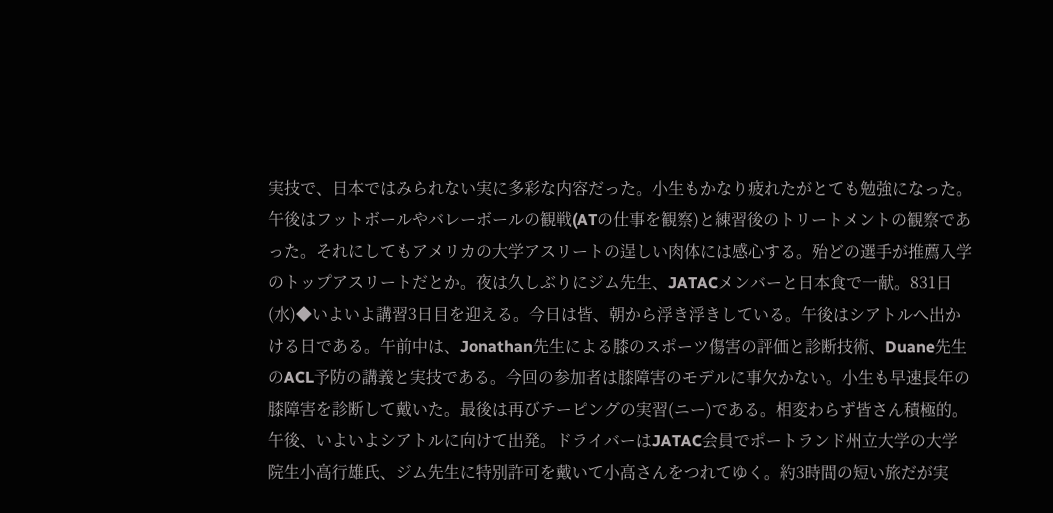実技で、日本ではみられない実に多彩な内容だった。小生もかなり疲れたがとても勉強になった。午後はフットボールやバレーボールの観戦(ATの仕事を観察)と練習後のトリートメントの観察であった。それにしてもアメリカの大学アスリートの逞しい肉体には感心する。殆どの選手が推薦入学のトップアスリートだとか。夜は久しぶりにジム先生、JATACメンバーと日本食で一献。831日(水)◆いよいよ講習3日目を迎える。今日は皆、朝から浮き浮きしている。午後はシアトルへ出かける日である。午前中は、Jonathan先生による膝のスポーツ傷害の評価と診断技術、Duane先生のACL予防の講義と実技である。今回の参加者は膝障害のモデルに事欠かない。小生も早速長年の膝障害を診断して戴いた。最後は再びテーピングの実習(ニー)である。相変わらず皆さん積極的。午後、いよいよシアトルに向けて出発。ドライバーはJATAC会員でポートランド州立大学の大学院生小高行雄氏、ジム先生に特別許可を戴いて小高さんをつれてゆく。約3時間の短い旅だが実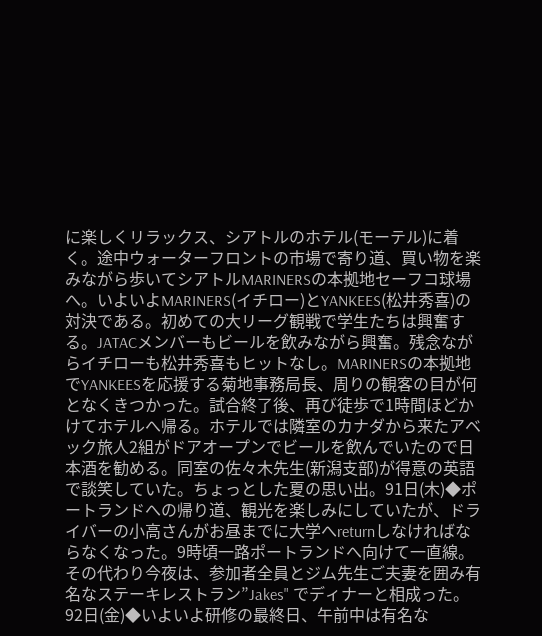に楽しくリラックス、シアトルのホテル(モーテル)に着く。途中ウォーターフロントの市場で寄り道、買い物を楽みながら歩いてシアトルMARINERSの本拠地セーフコ球場へ。いよいよMARINERS(イチロー)とYANKEES(松井秀喜)の対決である。初めての大リーグ観戦で学生たちは興奮する。JATACメンバーもビールを飲みながら興奮。残念ながらイチローも松井秀喜もヒットなし。MARINERSの本拠地でYANKEESを応援する菊地事務局長、周りの観客の目が何となくきつかった。試合終了後、再び徒歩で1時間ほどかけてホテルへ帰る。ホテルでは隣室のカナダから来たアベック旅人2組がドアオープンでビールを飲んでいたので日本酒を勧める。同室の佐々木先生(新潟支部)が得意の英語で談笑していた。ちょっとした夏の思い出。91日(木)◆ポートランドへの帰り道、観光を楽しみにしていたが、ドライバーの小高さんがお昼までに大学へreturnしなければならなくなった。9時頃一路ポートランドへ向けて一直線。その代わり今夜は、参加者全員とジム先生ご夫妻を囲み有名なステーキレストラン”Jakes" でディナーと相成った。92日(金)◆いよいよ研修の最終日、午前中は有名な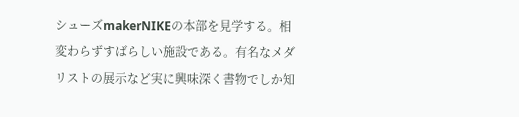シューズmakerNIKEの本部を見学する。相変わらずすばらしい施設である。有名なメダリストの展示など実に興味深く書物でしか知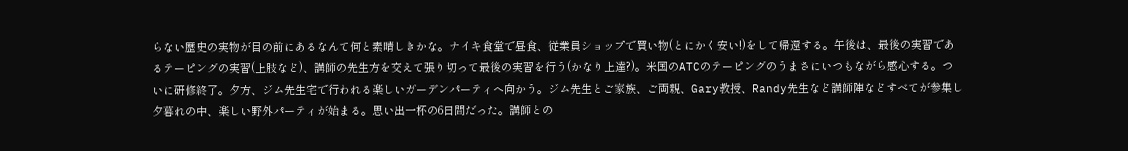らない歴史の実物が目の前にあるなんて何と素晴しきかな。ナイキ食堂で昼食、従業員ショップで買い物(とにかく安い!)をして帰還する。午後は、最後の実習であるテーピングの実習(上肢など)、講師の先生方を交えて張り切って最後の実習を行う(かなり上達?)。米国のATCのテーピングのうまさにいつもながら感心する。ついに研修終了。夕方、ジム先生宅で行われる楽しいガーデンパーティへ向かう。ジム先生とご家族、ご両親、Gary教授、Randy先生など講師陣などすべてが参集し夕暮れの中、楽しい野外パーティが始まる。思い出一杯の6日間だった。講師との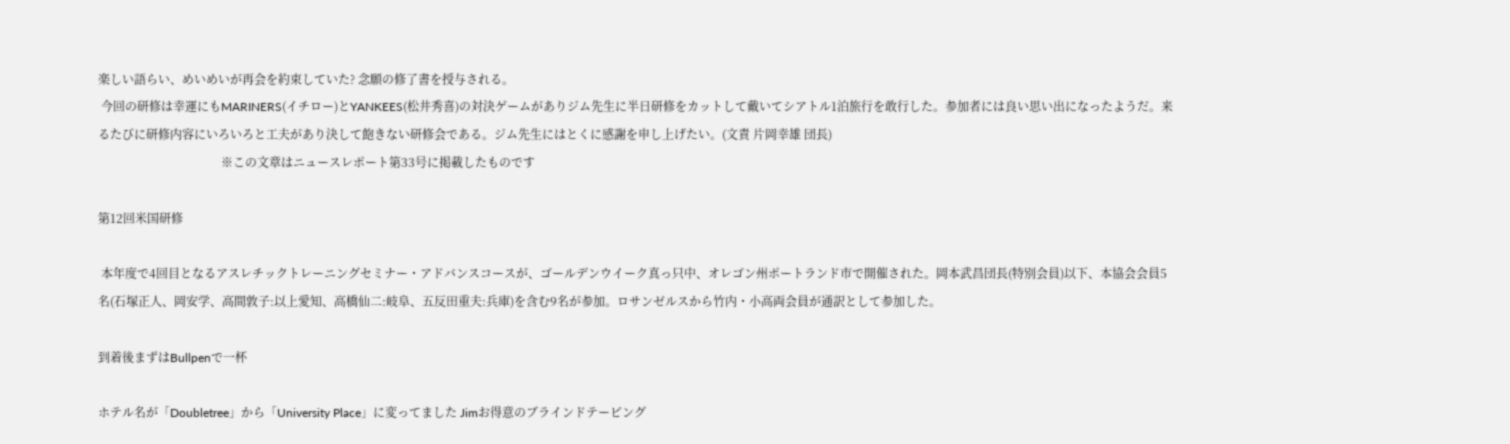楽しい語らい、めいめいが再会を約束していた? 念願の修了書を授与される。
 今回の研修は幸運にもMARINERS(イチロー)とYANKEES(松井秀喜)の対決ゲームがありジム先生に半日研修をカットして戴いてシアトル1泊旅行を敢行した。参加者には良い思い出になったようだ。来るたびに研修内容にいろいろと工夫があり決して飽きない研修会である。ジム先生にはとくに感謝を申し上げたい。(文責 片岡幸雄 団長)
                                         ※この文章はニュースレポート第33号に掲載したものです

第12回米国研修

 本年度で4回目となるアスレチックトレーニングセミナー・アドバンスコースが、ゴールデンウイーク真っ只中、オレゴン州ポートランド市で開催された。岡本武昌団長(特別会員)以下、本協会会員5名(石塚正人、岡安学、高間敦子:以上愛知、高橋仙二:岐阜、五反田重夫:兵庫)を含む9名が参加。ロサンゼルスから竹内・小高両会員が通訳として参加した。

到着後まずはBullpenで一杯

ホテル名が「Doubletree」から「University Place」に変ってました Jimお得意のブラインドテーピング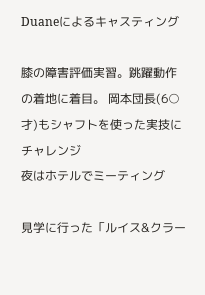Duaneによるキャスティング

膝の障害評価実習。跳躍動作の着地に着目。 岡本団長(6○才)もシャフトを使った実技にチャレンジ
夜はホテルでミーティング

見学に行った「ルイス&クラー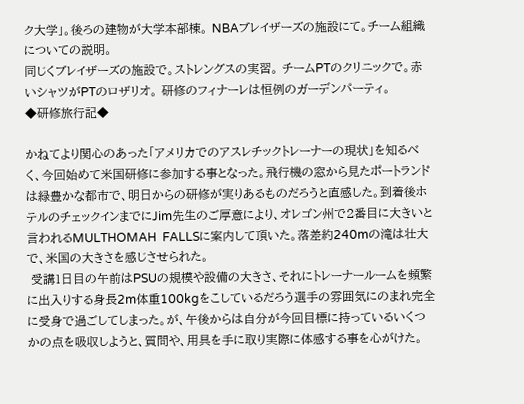ク大学」。後ろの建物が大学本部棟。 NBAブレイザーズの施設にて。チーム組織についての説明。
同じくブレイザーズの施設で。ストレングスの実習。 チームPTのクリニックで。赤いシャツがPTのロザリオ。 研修のフィナーレは恒例のガーデンパーティ。
◆研修旅行記◆

かねてより関心のあった「アメリカでのアスレチックトレーナーの現状」を知るべく、今回始めて米国研修に参加する事となった。飛行機の窓から見たポートランドは緑豊かな都市で、明日からの研修が実りあるものだろうと直感した。到着後ホテルのチェックインまでにJim先生のご厚意により、オレゴン州で2番目に大きいと言われるMULTHOMAH  FALLSに案内して頂いた。落差約240mの滝は壮大で、米国の大きさを感じさせられた。
 受講1日目の午前はPSUの規模や設備の大きさ、それにトレーナールームを頻繁に出入りする身長2m体重100kgをこしているだろう選手の雰囲気にのまれ完全に受身で過ごしてしまった。が、午後からは自分が今回目標に持っているいくつかの点を吸収しようと、質問や、用具を手に取り実際に体感する事を心がけた。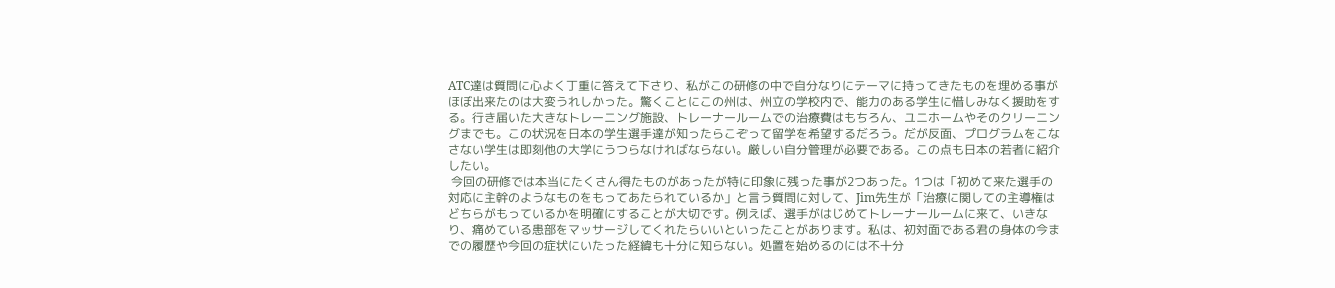ATC達は質問に心よく丁重に答えて下さり、私がこの研修の中で自分なりにテーマに持ってきたものを埋める事がほぼ出来たのは大変うれしかった。驚くことにこの州は、州立の学校内で、能力のある学生に惜しみなく援助をする。行き届いた大きなトレーニング施設、トレーナールームでの治療費はもちろん、ユニホームやそのクリーニングまでも。この状況を日本の学生選手達が知ったらこぞって留学を希望するだろう。だが反面、プログラムをこなさない学生は即刻他の大学にうつらなければならない。厳しい自分管理が必要である。この点も日本の若者に紹介したい。
 今回の研修では本当にたくさん得たものがあったが特に印象に残った事が2つあった。1つは「初めて来た選手の対応に主幹のようなものをもってあたられているか」と言う質問に対して、Jim先生が「治療に関しての主導権はどちらがもっているかを明確にすることが大切です。例えば、選手がはじめてトレーナールームに来て、いきなり、痛めている患部をマッサージしてくれたらいいといったことがあります。私は、初対面である君の身体の今までの履歴や今回の症状にいたった経緯も十分に知らない。処置を始めるのには不十分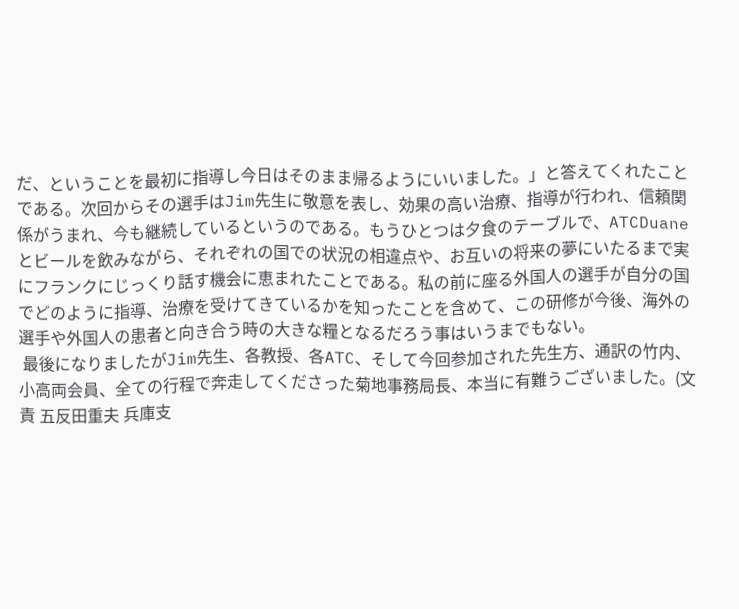だ、ということを最初に指導し今日はそのまま帰るようにいいました。」と答えてくれたことである。次回からその選手はJim先生に敬意を表し、効果の高い治療、指導が行われ、信頼関係がうまれ、今も継続しているというのである。もうひとつは夕食のテーブルで、ATCDuaneとビールを飲みながら、それぞれの国での状況の相違点や、お互いの将来の夢にいたるまで実にフランクにじっくり話す機会に恵まれたことである。私の前に座る外国人の選手が自分の国でどのように指導、治療を受けてきているかを知ったことを含めて、この研修が今後、海外の選手や外国人の患者と向き合う時の大きな糧となるだろう事はいうまでもない。
 最後になりましたがJim先生、各教授、各ATC、そして今回参加された先生方、通訳の竹内、小高両会員、全ての行程で奔走してくださった菊地事務局長、本当に有難うございました。(文責 五反田重夫 兵庫支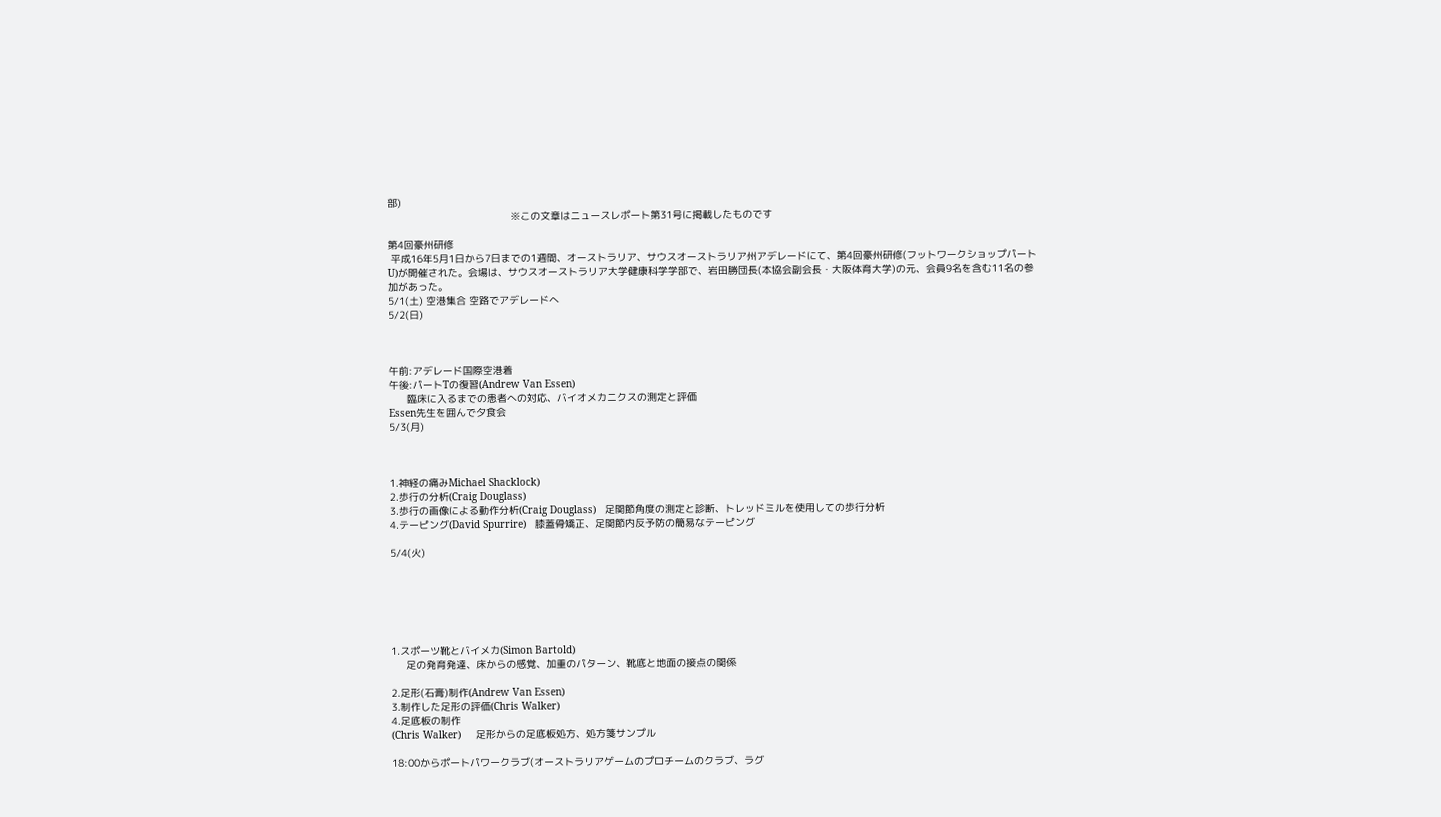部)
                                         ※この文章はニュースレポート第31号に掲載したものです

第4回豪州研修
 平成16年5月1日から7日までの1週間、オーストラリア、サウスオーストラリア州アデレードにて、第4回豪州研修(フットワークショップパートU)が開催された。会場は、サウスオーストラリア大学健康科学学部で、岩田勝団長(本協会副会長・大阪体育大学)の元、会員9名を含む11名の参加があった。
5/1(土) 空港集合 空路でアデレードへ
5/2(日)



午前:アデレード国際空港着
午後:パートTの復習(Andrew Van Essen)
      臨床に入るまでの患者への対応、バイオメカニクスの測定と評価
Essen先生を囲んで夕食会
5/3(月)



1.神経の痛みMichael Shacklock)
2.歩行の分析(Craig Douglass)
3.歩行の画像による動作分析(Craig Douglass)   足関節角度の測定と診断、トレッドミルを使用しての歩行分析
4.テーピング(David Spurrire)   膝蓋骨矯正、足関節内反予防の簡易なテーピング

5/4(火)






1.スポーツ靴とバイメカ(Simon Bartold)
     足の発育発達、床からの感覚、加重のパターン、靴底と地面の接点の関係

2.足形(石膏)制作(Andrew Van Essen)
3.制作した足形の評価(Chris Walker)
4.足底板の制作
(Chris Walker)     足形からの足底板処方、処方箋サンプル

18:00からポートパワークラブ(オーストラリアゲームのプロチームのクラブ、ラグ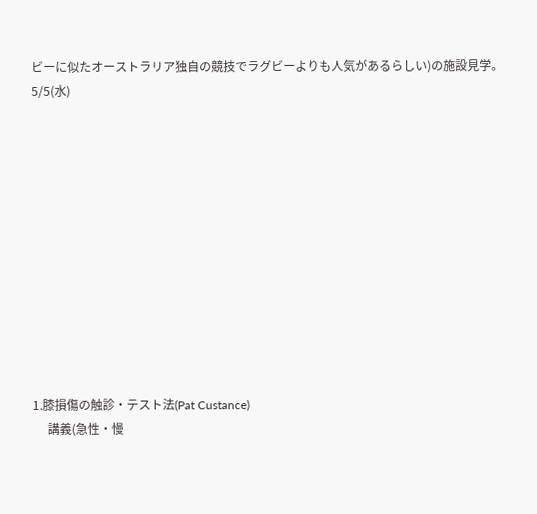ビーに似たオーストラリア独自の競技でラグビーよりも人気があるらしい)の施設見学。
5/5(水)












1.膝損傷の触診・テスト法(Pat Custance)
     講義(急性・慢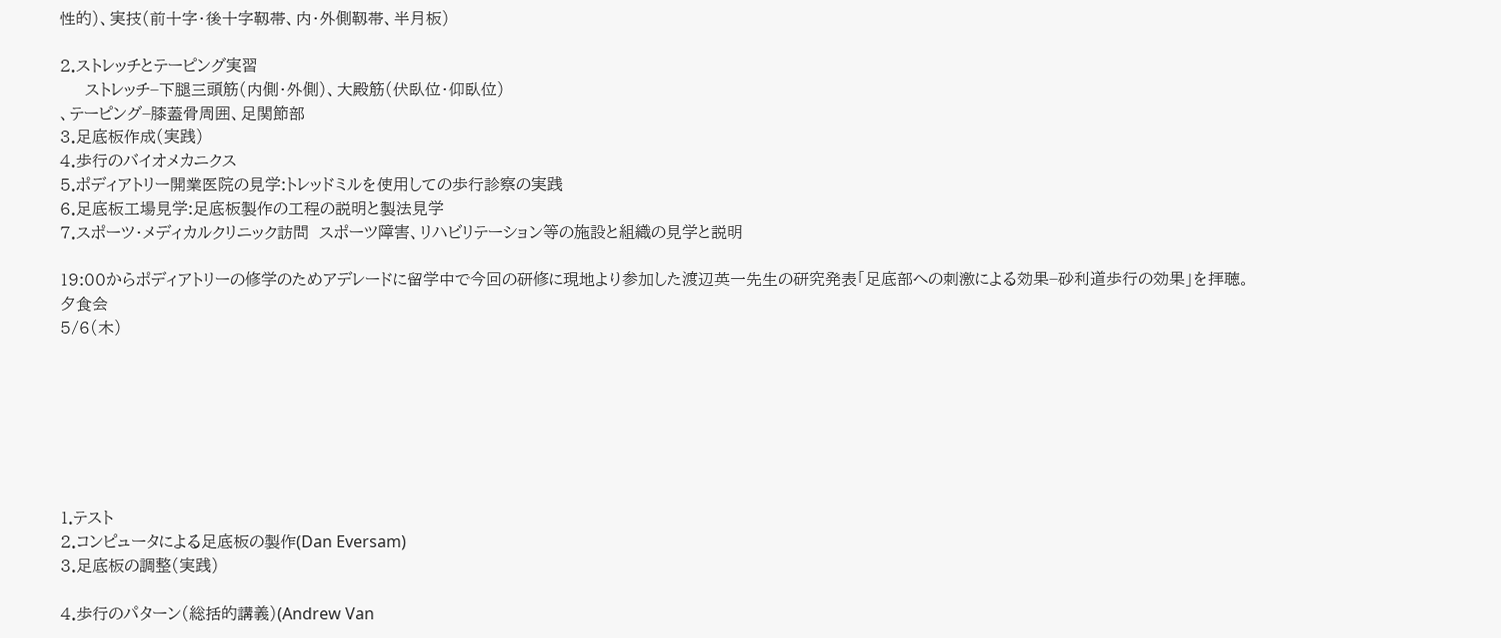性的)、実技(前十字・後十字靱帯、内・外側靱帯、半月板)

2.ストレッチとテーピング実習
     ストレッチ−下腿三頭筋(内側・外側)、大殿筋(伏臥位・仰臥位)
、テーピング−膝蓋骨周囲、足関節部
3.足底板作成(実践)
4.歩行のバイオメカニクス
5.ポディアトリー開業医院の見学:トレッドミルを使用しての歩行診察の実践
6.足底板工場見学:足底板製作の工程の説明と製法見学
7.スポーツ・メディカルクリニック訪問  スポーツ障害、リハビリテーション等の施設と組織の見学と説明

19:00からポディアトリーの修学のためアデレードに留学中で今回の研修に現地より参加した渡辺英一先生の研究発表「足底部への刺激による効果−砂利道歩行の効果」を拝聴。
夕食会
5/6(木)







1.テスト
2.コンピュータによる足底板の製作(Dan Eversam)
3.足底板の調整(実践)

4.歩行のパターン(総括的講義)(Andrew Van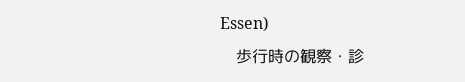Essen)
    歩行時の観察・診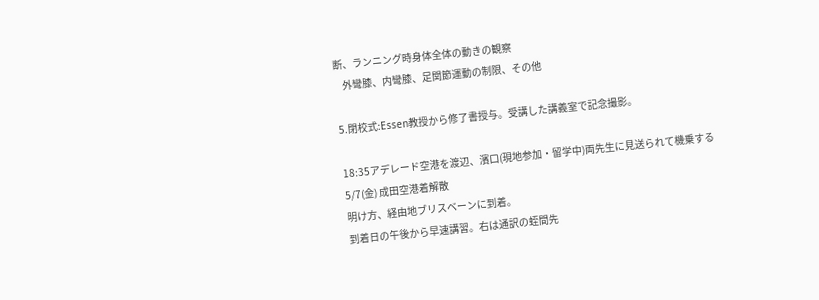断、ランニング時身体全体の動きの観察
    外彎膝、内彎膝、足関節運動の制限、その他

5.閉校式:Essen教授から修了書授与。受講した講義室で記念撮影。

18:35アデレード空港を渡辺、濱口(現地参加・留学中)両先生に見送られて機乗する
5/7(金) 成田空港着解散
明け方、経由地ブリスベーンに到着。
到着日の午後から早速講習。右は通訳の蛭間先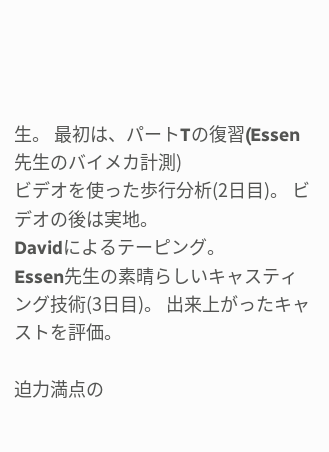生。 最初は、パートTの復習(Essen先生のバイメカ計測)
ビデオを使った歩行分析(2日目)。 ビデオの後は実地。
Davidによるテーピング。
Essen先生の素晴らしいキャスティング技術(3日目)。 出来上がったキャストを評価。

迫力満点の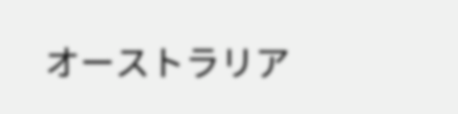オーストラリア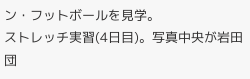ン・フットボールを見学。
ストレッチ実習(4日目)。写真中央が岩田団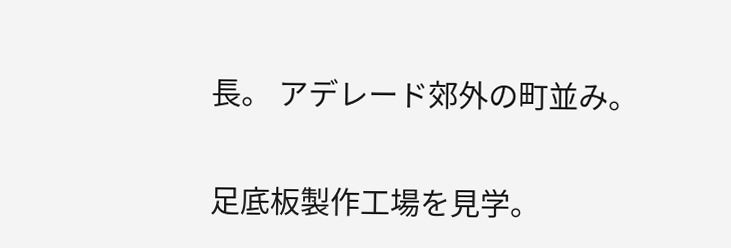長。 アデレード郊外の町並み。

足底板製作工場を見学。